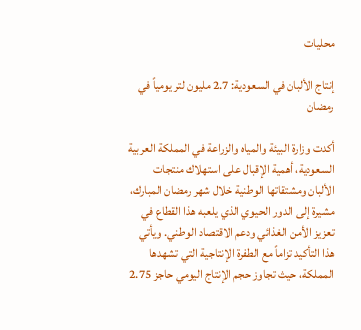محليات

إنتاج الألبان في السعودية: 2.7 مليون لتر يومياً في رمضان

أكدت وزارة البيئة والمياه والزراعة في المملكة العربية السعودية، أهمية الإقبال على استهلاك منتجات الألبان ومشتقاتها الوطنية خلال شهر رمضان المبارك، مشيرة إلى الدور الحيوي الذي يلعبه هذا القطاع في تعزيز الأمن الغذائي ودعم الاقتصاد الوطني. ويأتي هذا التأكيد تزاماً مع الطفرة الإنتاجية التي تشهدها المملكة، حيث تجاوز حجم الإنتاج اليومي حاجز 2.75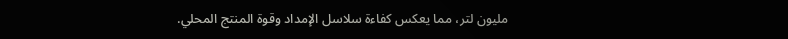مليون لتر، مما يعكس كفاءة سلاسل الإمداد وقوة المنتج المحلي.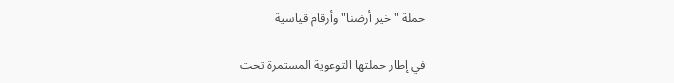حملة "خير أرضنا" وأرقام قياسية

في إطار حملتها التوعوية المستمرة تحت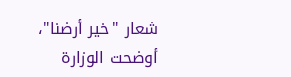شعار "خير أرضنا"، أوضحت الوزارة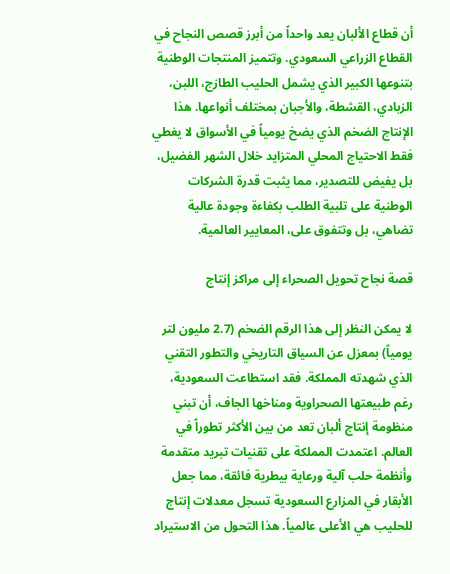أن قطاع الألبان يعد واحداً من أبرز قصص النجاح في القطاع الزراعي السعودي. وتتميز المنتجات الوطنية بتنوعها الكبير الذي يشمل الحليب الطازج، اللبن، الزبادي، القشطة، والأجبان بمختلف أنواعها. هذا الإنتاج الضخم الذي يضخ يومياً في الأسواق لا يغطي فقط الاحتياج المحلي المتزايد خلال الشهر الفضيل، بل يفيض للتصدير، مما يثبت قدرة الشركات الوطنية على تلبية الطلب بكفاءة وجودة عالية تضاهي، بل وتتفوق على، المعايير العالمية.

قصة نجاح تحويل الصحراء إلى مراكز إنتاج

لا يمكن النظر إلى هذا الرقم الضخم (2.7 مليون لتر يومياً) بمعزل عن السياق التاريخي والتطور التقني الذي شهدته المملكة. فقد استطاعت السعودية، رغم طبيعتها الصحراوية ومناخها الجاف، أن تبني منظومة إنتاج ألبان تعد من بين الأكثر تطوراً في العالم. اعتمدت المملكة على تقنيات تبريد متقدمة وأنظمة حلب آلية ورعاية بيطرية فائقة، مما جعل الأبقار في المزارع السعودية تسجل معدلات إنتاج للحليب هي الأعلى عالمياً. هذا التحول من الاستيراد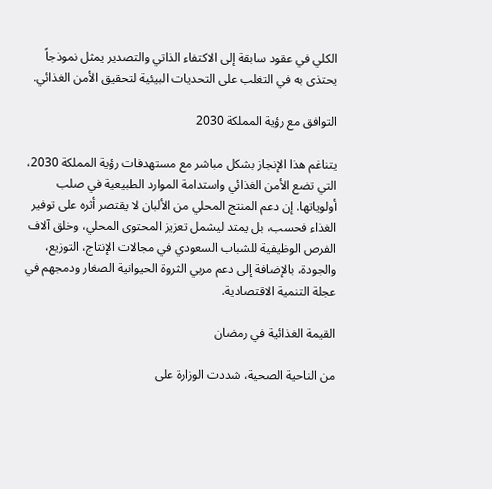الكلي في عقود سابقة إلى الاكتفاء الذاتي والتصدير يمثل نموذجاً يحتذى به في التغلب على التحديات البيئية لتحقيق الأمن الغذائي.

التوافق مع رؤية المملكة 2030

يتناغم هذا الإنجاز بشكل مباشر مع مستهدفات رؤية المملكة 2030، التي تضع الأمن الغذائي واستدامة الموارد الطبيعية في صلب أولوياتها. إن دعم المنتج المحلي من الألبان لا يقتصر أثره على توفير الغذاء فحسب، بل يمتد ليشمل تعزيز المحتوى المحلي، وخلق آلاف الفرص الوظيفية للشباب السعودي في مجالات الإنتاج، التوزيع، والجودة، بالإضافة إلى دعم مربي الثروة الحيوانية الصغار ودمجهم في عجلة التنمية الاقتصادية.

القيمة الغذائية في رمضان

من الناحية الصحية، شددت الوزارة على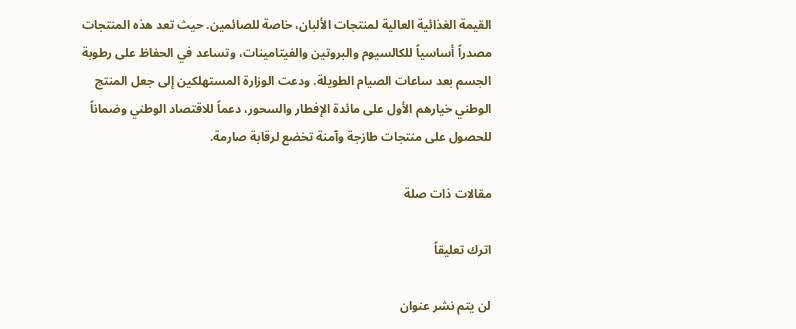القيمة الغذائية العالية لمنتجات الألبان، خاصة للصائمين. حيث تعد هذه المنتجات مصدراً أساسياً للكالسيوم والبروتين والفيتامينات، وتساعد في الحفاظ على رطوبة الجسم بعد ساعات الصيام الطويلة. ودعت الوزارة المستهلكين إلى جعل المنتج الوطني خيارهم الأول على مائدة الإفطار والسحور، دعماً للاقتصاد الوطني وضماناً للحصول على منتجات طازجة وآمنة تخضع لرقابة صارمة.

مقالات ذات صلة

اترك تعليقاً

لن يتم نشر عنوان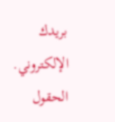بريدك الإلكتروني. الحقول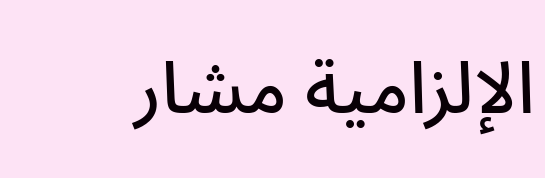الإلزامية مشار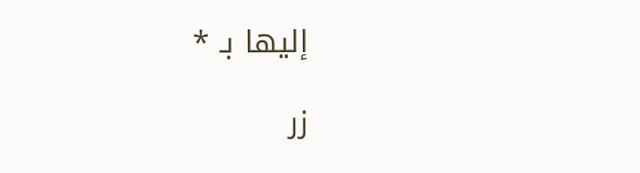إليها بـ *

زر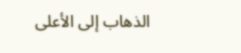الذهاب إلى الأعلى